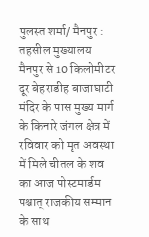पुलस्त शर्मा/ मैनपुर : तहसील मुख्यालय मैनपुर से 10 किलोमीटर दूर बेहराडीह बाजाघाटी मंदिर के पास मुख्य मार्ग के किनारे जंगल क्षेत्र में रविवार को मृत अवस्था में मिले चीतल के शव का आज पोस्टमार्डम पश्चात् राजकीय सम्मान के साथ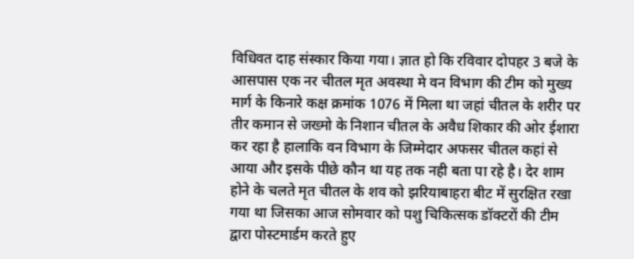विधिवत दाह संस्कार किया गया। ज्ञात हो कि रविवार दोपहर 3 बजे के आसपास एक नर चीतल मृत अवस्था मे वन विभाग की टीम को मुख्य मार्ग के किनारे कक्ष क्रमांक 1076 में मिला था जहां चीतल के शरीर पर तीर कमान से जख्मो के निशान चीतल के अवैध शिकार की ओर ईशारा कर रहा है हालाकि वन विभाग के जिम्मेदार अफसर चीतल कहां से आया और इसके पीछे कौन था यह तक नही बता पा रहे है। देर शाम होने के चलते मृत चीतल के शव को झरियाबाहरा बीट में सुरक्षित रखा गया था जिसका आज सोमवार को पशु चिकित्सक डॉक्टरों की टीम द्वारा पोस्टमार्डम करते हुए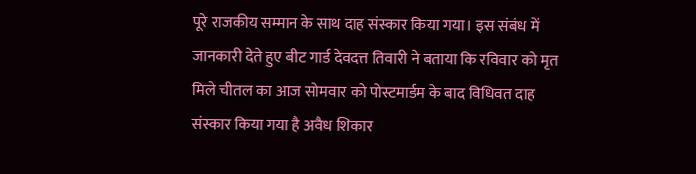पूरे राजकीय सम्मान के साथ दाह संस्कार किया गया। इस संबंध में जानकारी देते हुए बीट गार्ड देवदत्त तिवारी ने बताया कि रविवार को मृत मिले चीतल का आज सोमवार को पोस्टमार्डम के बाद विधिवत दाह संस्कार किया गया है अवैध शिकार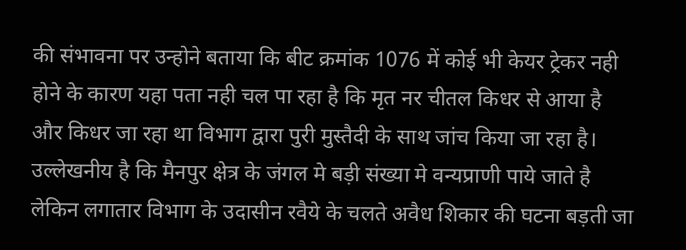की संभावना पर उन्होने बताया कि बीट क्रमांक 1076 में कोई भी केयर ट्रेकर नही होने के कारण यहा पता नही चल पा रहा है कि मृत नर चीतल किधर से आया है और किधर जा रहा था विभाग द्वारा पुरी मुस्तैदी के साथ जांच किया जा रहा है।
उल्लेखनीय है कि मैनपुर क्षेत्र के जंगल मे बड़ी संख्या मे वन्यप्राणी पाये जाते है लेकिन लगातार विभाग के उदासीन रवैये के चलते अवैध शिकार की घटना बड़ती जा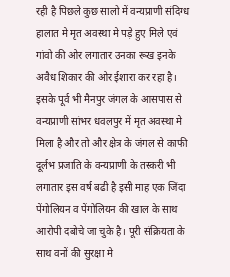रही है पिछले कुछ सालो में वन्यप्राणी संदिग्ध हालात मे मृत अवस्था मे पड़े हुए मिले एवं गांवो की ओर लगातार उनका रूख इनके अवैध शिकार की ओर ईशारा कर रहा है। इसके पूर्व भी मैनपुर जंगल के आसपास से वन्यप्राणी सांभर धवलपुर में मृत अवस्था मे मिला है और तो और क्षेत्र के जंगल से काफी दूर्लभ प्रजाति के वन्यप्राणी के तस्करी भी लगातार इस वर्ष बढी है इसी माह एक जिंदा पेंगोलियन व पेंगोलियन की खाल के साथ आरोपी दबोचे जा चुके है। पूरी संक्रियता के साथ वनों की सुरक्षा मे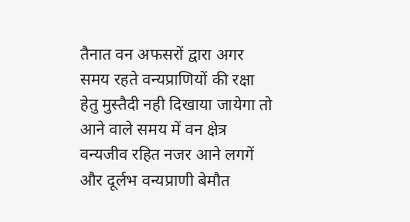तैनात वन अफसरों द्वारा अगर समय रहते वन्यप्राणियों की रक्षा हेतु मुस्तैदी नही दिखाया जायेगा तो आने वाले समय में वन क्षेत्र वन्यजीव रहित नजर आने लगगें और दूर्लभ वन्यप्राणी बेमौत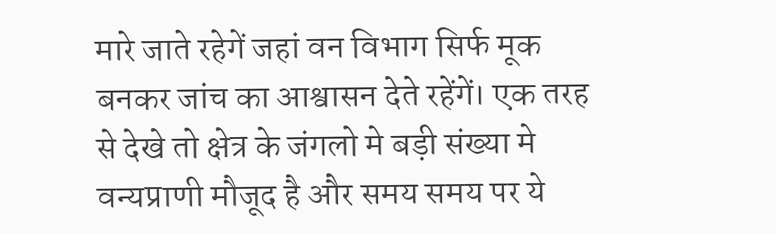मारे जाते रहेगें जहां वन विभाग सिर्फ मूक बनकर जांच का आश्वासन देते रहेंगें। एक तरह से देखे तो क्षेत्र के जंगलो मे बड़ी संख्या मे वन्यप्राणी मौजूद है और समय समय पर ये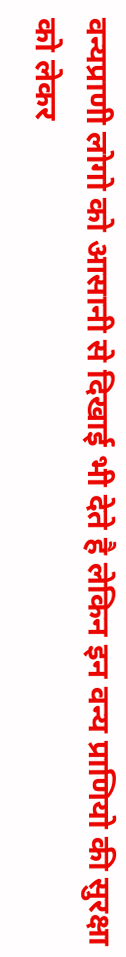वन्यप्राणी लोगो को आसानी से दिखाई भी देते है लेकिन इन वन्य प्राणियो की सुरक्षा को लेकर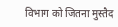विभाग को जितना मुस्तैद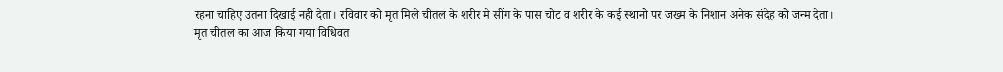रहना चाहिए उतना दिखाई नही देता। रविवार को मृत मिले चीतल के शरीर मे सींग के पास चोट व शरीर के कई स्थानो पर जख्म के निशान अनेक संदेह को जन्म देता।
मृत चीतल का आज किया गया विधिवत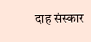दाह संस्कार